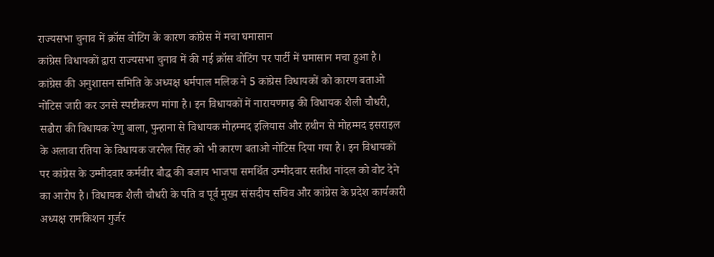राज्यसभा चुनाव में क्रॉस वोटिंग के कारण कांग्रेस में मचा घमासान
कांग्रेस विधायकों द्वारा राज्यसभा चुनाव में की गई क्रॉस वोटिंग पर पार्टी में घमासान मचा हुआ है। कांग्रेस की अनुशासन समिति के अध्यक्ष धर्मपाल मलिक ने 5 कांग्रेस विधायकों को कारण बताओ नोटिस जारी कर उनसे स्पष्टीकरण मांगा है। इन विधायकों में नारायणगढ़ की विधायक शैली चौधरी, सढौरा की विधायक रेणु बाला, पुन्हाना से विधायक मोहम्मद इलियास और हथीन से मोहम्मद इसराइल के अलावा रतिया के विधायक जरनैल सिंह को भी कारण बताओ नोटिस दिया गया है। इन विधायकों पर कांग्रेस के उम्मीदवार कर्मवीर बौद्ध की बजाय भाजपा समर्थित उम्मीदवार सतीश नांदल को वोट देने का आरोप है। विधायक शैली चौधरी के पति व पूर्व मुख्य संसदीय सचिव और कांग्रेस के प्रदेश कार्यकारी अध्यक्ष रामकिशन गुर्जर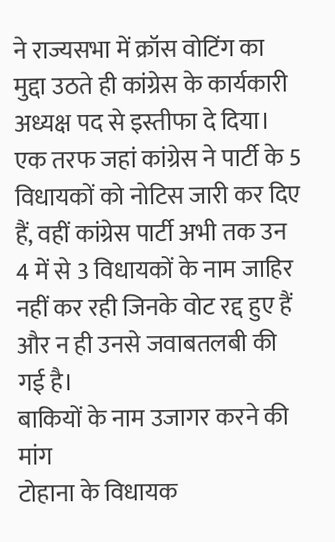ने राज्यसभा में क्रॉस वोटिंग का मुद्दा उठते ही कांग्रेस के कार्यकारी अध्यक्ष पद से इस्तीफा दे दिया। एक तरफ जहां कांग्रेस ने पार्टी के 5 विधायकों को नोटिस जारी कर दिए हैं, वहीं कांग्रेस पार्टी अभी तक उन 4 में से 3 विधायकों के नाम जाहिर नहीं कर रही जिनके वोट रद्द हुए हैं और न ही उनसे जवाबतलबी की गई है।
बाकियों के नाम उजागर करने की मांग
टोहाना के विधायक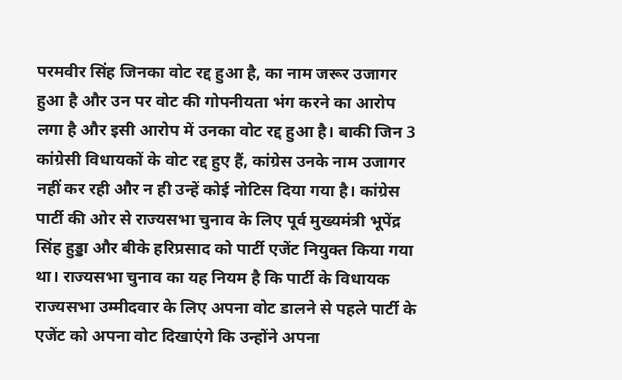परमवीर सिंह जिनका वोट रद्द हुआ है, का नाम जरूर उजागर हुआ है और उन पर वोट की गोपनीयता भंग करने का आरोप लगा है और इसी आरोप में उनका वोट रद्द हुआ है। बाकी जिन 3 कांग्रेसी विधायकों के वोट रद्द हुए हैं, कांग्रेस उनके नाम उजागर नहीं कर रही और न ही उन्हें कोई नोटिस दिया गया है। कांग्रेस पार्टी की ओर से राज्यसभा चुनाव के लिए पूर्व मुख्यमंत्री भूपेंद्र सिंह हुड्डा और बीके हरिप्रसाद को पार्टी एजेंट नियुक्त किया गया था। राज्यसभा चुनाव का यह नियम है कि पार्टी के विधायक राज्यसभा उम्मीदवार के लिए अपना वोट डालने से पहले पार्टी के एजेंट को अपना वोट दिखाएंगे कि उन्होंने अपना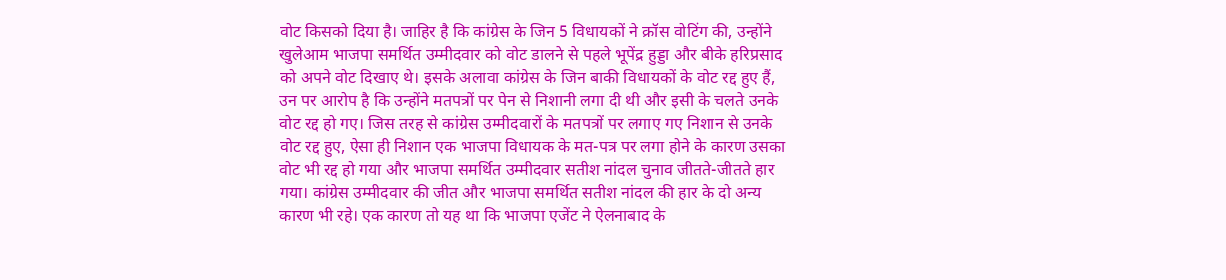वोट किसको दिया है। जाहिर है कि कांग्रेस के जिन 5 विधायकों ने क्रॉस वोटिंग की, उन्होंने खुलेआम भाजपा समर्थित उम्मीदवार को वोट डालने से पहले भूपेंद्र हुड्डा और बीके हरिप्रसाद को अपने वोट दिखाए थे। इसके अलावा कांग्रेस के जिन बाकी विधायकों के वोट रद्द हुए हैं, उन पर आरोप है कि उन्होंने मतपत्रों पर पेन से निशानी लगा दी थी और इसी के चलते उनके वोट रद्द हो गए। जिस तरह से कांग्रेस उम्मीदवारों के मतपत्रों पर लगाए गए निशान से उनके वोट रद्द हुए, ऐसा ही निशान एक भाजपा विधायक के मत-पत्र पर लगा होने के कारण उसका वोट भी रद्द हो गया और भाजपा समर्थित उम्मीदवार सतीश नांदल चुनाव जीतते-जीतते हार गया। कांग्रेस उम्मीदवार की जीत और भाजपा समर्थित सतीश नांदल की हार के दो अन्य कारण भी रहे। एक कारण तो यह था कि भाजपा एजेंट ने ऐलनाबाद के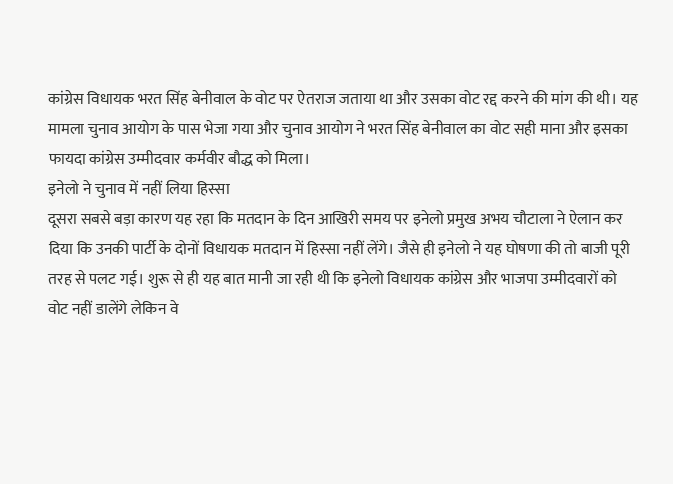कांग्रेस विधायक भरत सिंह बेनीवाल के वोट पर ऐतराज जताया था और उसका वोट रद्द करने की मांग की थी। यह मामला चुनाव आयोग के पास भेजा गया और चुनाव आयोग ने भरत सिंह बेनीवाल का वोट सही माना और इसका फायदा कांग्रेस उम्मीदवार कर्मवीर बौद्ध को मिला।
इनेलो ने चुनाव में नहीं लिया हिस्सा
दूसरा सबसे बड़ा कारण यह रहा कि मतदान के दिन आखिरी समय पर इनेलो प्रमुख अभय चौटाला ने ऐलान कर दिया कि उनकी पार्टी के दोनों विधायक मतदान में हिस्सा नहीं लेंगे। जैसे ही इनेलो ने यह घोषणा की तो बाजी पूरी तरह से पलट गई। शुरू से ही यह बात मानी जा रही थी कि इनेलो विधायक कांग्रेस और भाजपा उम्मीदवारों को वोट नहीं डालेंगे लेकिन वे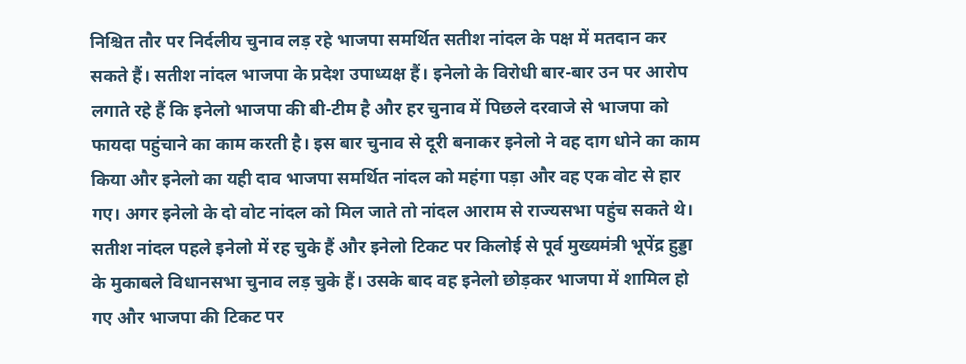निश्चित तौर पर निर्दलीय चुनाव लड़ रहे भाजपा समर्थित सतीश नांदल के पक्ष में मतदान कर सकते हैं। सतीश नांदल भाजपा के प्रदेश उपाध्यक्ष हैं। इनेलो के विरोधी बार-बार उन पर आरोप लगाते रहे हैं कि इनेलो भाजपा की बी-टीम है और हर चुनाव में पिछले दरवाजे से भाजपा को फायदा पहुंचाने का काम करती है। इस बार चुनाव से दूरी बनाकर इनेलो ने वह दाग धोने का काम किया और इनेलो का यही दाव भाजपा समर्थित नांदल को महंगा पड़ा और वह एक वोट से हार गए। अगर इनेलो के दो वोट नांदल को मिल जाते तो नांदल आराम से राज्यसभा पहुंच सकते थे। सतीश नांदल पहले इनेलो में रह चुके हैं और इनेलो टिकट पर किलोई से पूर्व मुख्यमंत्री भूपेंद्र हुड्डा के मुकाबले विधानसभा चुनाव लड़ चुके हैं। उसके बाद वह इनेलो छोड़कर भाजपा में शामिल हो गए और भाजपा की टिकट पर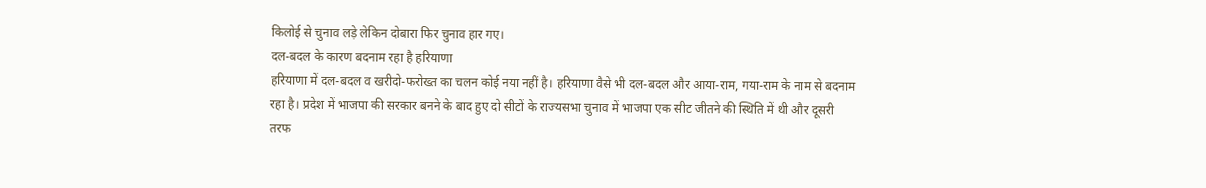किलोई से चुनाव लड़े लेकिन दोबारा फिर चुनाव हार गए।
दल-बदल के कारण बदनाम रहा है हरियाणा
हरियाणा में दल-बदल व खरीदो-फरोख्त का चलन कोई नया नहीं है। हरियाणा वैसे भी दल-बदल और आया-राम, गया-राम के नाम से बदनाम रहा है। प्रदेश में भाजपा की सरकार बनने के बाद हुए दो सीटों के राज्यसभा चुनाव में भाजपा एक सीट जीतने की स्थिति में थी और दूसरी तरफ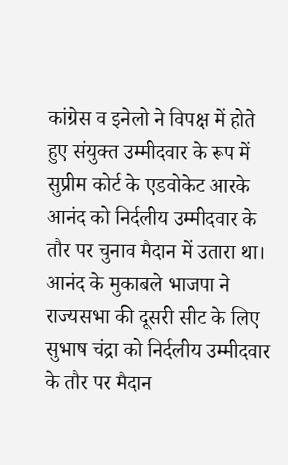कांग्रेस व इनेलो ने विपक्ष में होते हुए संयुक्त उम्मीदवार के रूप में सुप्रीम कोर्ट के एडवोकेट आरके आनंद को निर्दलीय उम्मीदवार के तौर पर चुनाव मैदान में उतारा था। आनंद के मुकाबले भाजपा ने राज्यसभा की दूसरी सीट के लिए सुभाष चंद्रा को निर्दलीय उम्मीदवार के तौर पर मैदान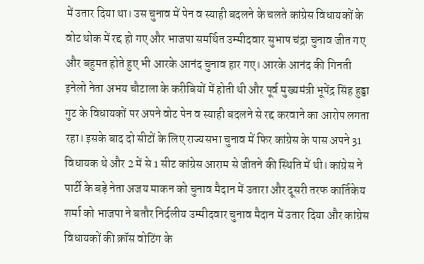में उतार दिया था। उस चुनाव में पेन व स्याही बदलने के चलते कांग्रेस विधायकों के वोट थोक में रद्द हो गए और भाजपा समर्थित उम्मीदवार सुभाष चंद्रा चुनाव जीत गए और बहुमत होते हुए भी आरके आनंद चुनाव हार गए। आरके आनंद की गिनती इनेलो नेता अभय चौटाला के करीबियों में होती थी और पूर्व मुख्यमंत्री भूपेंद्र सिंह हुड्डा गुट के विधायकों पर अपने वोट पेन व स्याही बदलने से रद्द करवाने का आरोप लगता रहा। इसके बाद दो सीटों के लिए राज्यसभा चुनाव में फिर कांग्रेस के पास अपने 31 विधायक थे और 2 में से 1 सीट कांग्रेस आराम से जीतने की स्थिति में थी। कांग्रेस ने पार्टी के बड़े नेता अजय माकन को चुनाव मैदान में उतारा और दूसरी तरफ कार्तिकेय शर्मा को भाजपा ने बतौर निर्दलीय उम्मीदवार चुनाव मैदान में उतार दिया और कांग्रेस विधायकों की क्रॉस वोटिंग के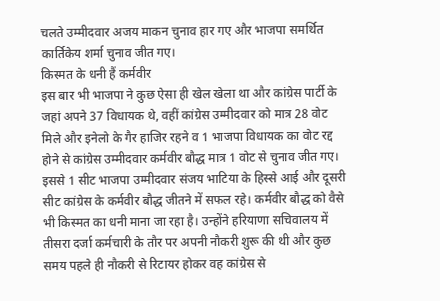चलते उम्मीदवार अजय माकन चुनाव हार गए और भाजपा समर्थित कार्तिकेय शर्मा चुनाव जीत गए।
किस्मत के धनी हैं कर्मवीर
इस बार भी भाजपा ने कुछ ऐसा ही खेल खेला था और कांग्रेस पार्टी के जहां अपने 37 विधायक थे, वहीं कांग्रेस उम्मीदवार को मात्र 28 वोट मिले और इनेलो के गैर हाजिर रहने व 1 भाजपा विधायक का वोट रद्द होने से कांग्रेस उम्मीदवार कर्मवीर बौद्ध मात्र 1 वोट से चुनाव जीत गए। इससे 1 सीट भाजपा उम्मीदवार संजय भाटिया के हिस्से आई और दूसरी सीट कांग्रेस के कर्मवीर बौद्ध जीतने में सफल रहे। कर्मवीर बौद्ध को वैसे भी किस्मत का धनी माना जा रहा है। उन्होंने हरियाणा सचिवालय में तीसरा दर्जा कर्मचारी के तौर पर अपनी नौकरी शुरू की थी और कुछ समय पहले ही नौकरी से रिटायर होकर वह कांग्रेस से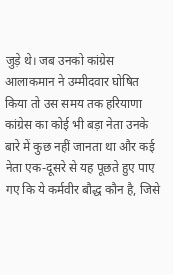जुड़े थे। जब उनको कांग्रेस आलाकमान ने उम्मीदवार घोषित किया तो उस समय तक हरियाणा कांग्रेस का कोई भी बड़ा नेता उनके बारे में कुछ नहीं जानता था और कई नेता एक-दूसरे से यह पूछते हुए पाए गए कि ये कर्मवीर बौद्ध कौन है, जिसे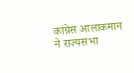कांग्रेस आलाकमान ने राज्यसभा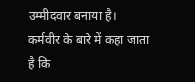उम्मीदवार बनाया है। कर्मवीर के बारे में कहा जाता है कि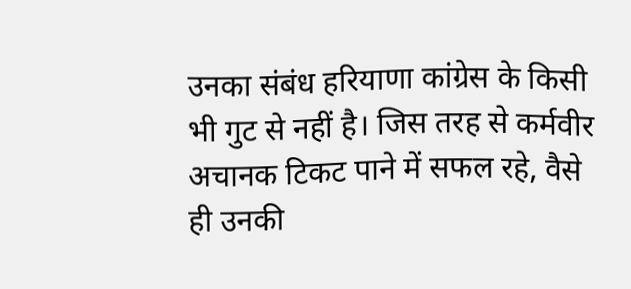उनका संबंध हरियाणा कांग्रेस के किसी भी गुट से नहीं है। जिस तरह से कर्मवीर अचानक टिकट पाने में सफल रहे, वैसे ही उनकी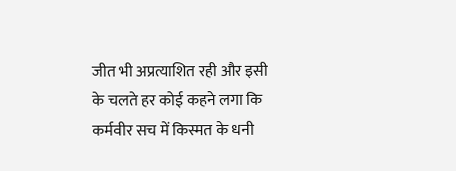जीत भी अप्रत्याशित रही और इसी के चलते हर कोई कहने लगा कि कर्मवीर सच में किस्मत के धनी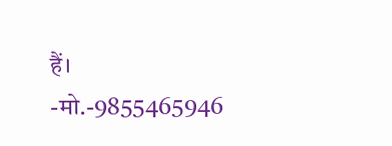हैं।
-मो.-9855465946